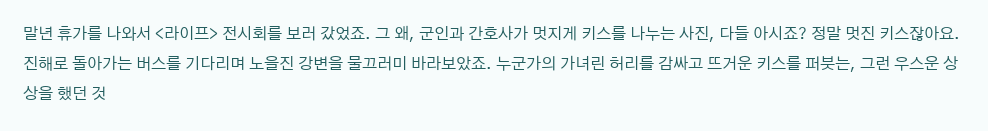말년 휴가를 나와서 <라이프> 전시회를 보러 갔었죠. 그 왜, 군인과 간호사가 멋지게 키스를 나누는 사진, 다들 아시죠? 정말 멋진 키스잖아요.
진해로 돌아가는 버스를 기다리며 노을진 강변을 물끄러미 바라보았죠. 누군가의 가녀린 허리를 감싸고 뜨거운 키스를 퍼붓는, 그런 우스운 상상을 했던 것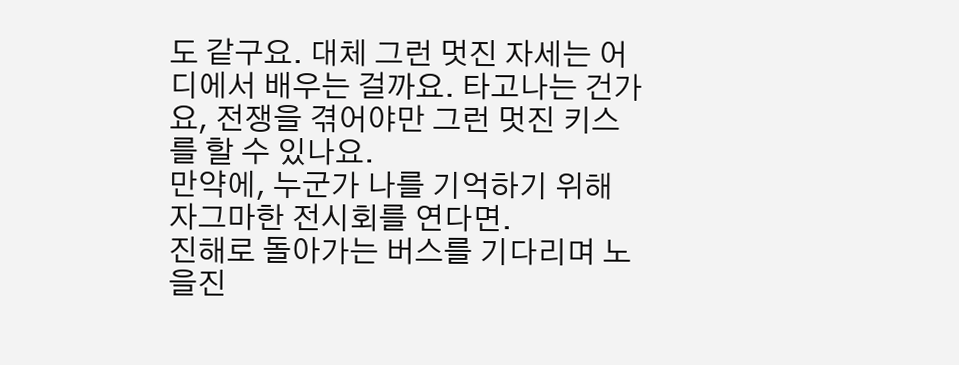도 같구요. 대체 그런 멋진 자세는 어디에서 배우는 걸까요. 타고나는 건가요, 전쟁을 겪어야만 그런 멋진 키스를 할 수 있나요.
만약에, 누군가 나를 기억하기 위해 자그마한 전시회를 연다면.
진해로 돌아가는 버스를 기다리며 노을진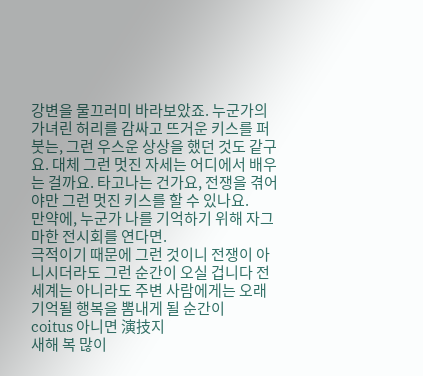강변을 물끄러미 바라보았죠. 누군가의 가녀린 허리를 감싸고 뜨거운 키스를 퍼붓는, 그런 우스운 상상을 했던 것도 같구요. 대체 그런 멋진 자세는 어디에서 배우는 걸까요. 타고나는 건가요, 전쟁을 겪어야만 그런 멋진 키스를 할 수 있나요.
만약에, 누군가 나를 기억하기 위해 자그마한 전시회를 연다면.
극적이기 때문에 그런 것이니 전쟁이 아니시더라도 그런 순간이 오실 겁니다 전 세계는 아니라도 주변 사람에게는 오래 기억될 행복을 뽐내게 될 순간이
coitus 아니면 演技지
새해 복 많이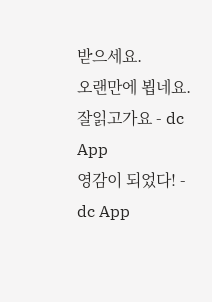받으세요.
오랜만에 뵙네요. 잘읽고가요 - dc App
영감이 되었다! - dc App